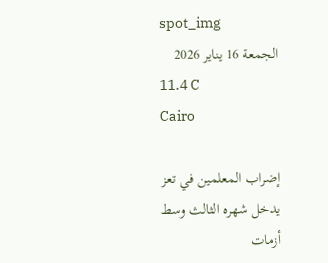spot_img
الجمعة 16 يناير 2026
11.4 C
Cairo

إضراب المعلمين في تعز يدخل شهره الثالث وسط أزمات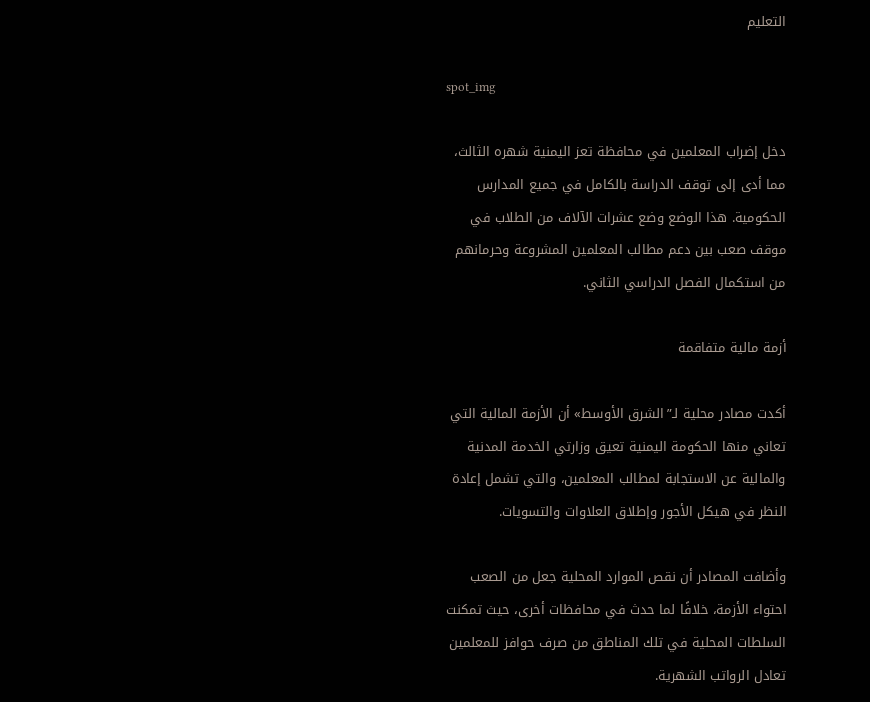التعليم

spot_img

دخل إضراب المعلمين في محافظة تعز اليمنية شهره الثالث، مما أدى إلى توقف الدراسة بالكامل في جميع المدارس الحكومية. هذا الوضع وضع عشرات الآلاف من الطلاب في موقف صعب بين دعم مطالب المعلمين المشروعة وحرمانهم من استكمال الفصل الدراسي الثاني.

أزمة مالية متفاقمة

أكدت مصادر محلية لـ”الشرق الأوسط» أن الأزمة المالية التي تعاني منها الحكومة اليمنية تعيق وزارتي الخدمة المدنية والمالية عن الاستجابة لمطالب المعلمين، والتي تشمل إعادة النظر في هيكل الأجور وإطلاق العلاوات والتسويات.

وأضافت المصادر أن نقص الموارد المحلية جعل من الصعب احتواء الأزمة، خلافًا لما حدث في محافظات أخرى، حيث تمكنت السلطات المحلية في تلك المناطق من صرف حوافز للمعلمين تعادل الرواتب الشهرية.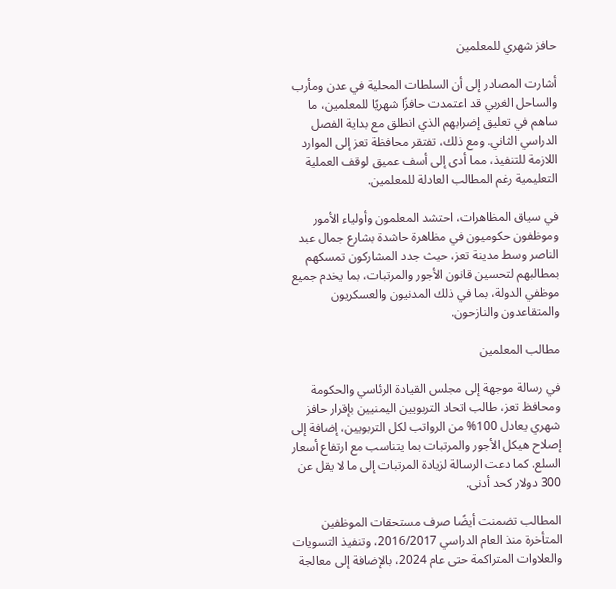حافز شهري للمعلمين

أشارت المصادر إلى أن السلطات المحلية في عدن ومأرب والساحل الغربي قد اعتمدت حافزًا شهريًا للمعلمين، ما ساهم في تعليق إضرابهم الذي انطلق مع بداية الفصل الدراسي الثاني. ومع ذلك، تفتقر محافظة تعز إلى الموارد اللازمة للتنفيذ، مما أدى إلى أسف عميق لوقف العملية التعليمية رغم المطالب العادلة للمعلمين.

في سياق المظاهرات، احتشد المعلمون وأولياء الأمور وموظفون حكوميون في مظاهرة حاشدة بشارع جمال عبد الناصر وسط مدينة تعز، حيث جدد المشاركون تمسكهم بمطالبهم لتحسين قانون الأجور والمرتبات، بما يخدم جميع موظفي الدولة، بما في ذلك المدنيون والعسكريون والمتقاعدون والنازحون.

مطالب المعلمين

في رسالة موجهة إلى مجلس القيادة الرئاسي والحكومة ومحافظ تعز، طالب اتحاد التربويين اليمنيين بإقرار حافز شهري يعادل 100% من الرواتب لكل التربويين، إضافة إلى إصلاح هيكل الأجور والمرتبات بما يتناسب مع ارتفاع أسعار السلع. كما دعت الرسالة لزيادة المرتبات إلى ما لا يقل عن 300 دولار كحد أدنى.

المطالب تضمنت أيضًا صرف مستحقات الموظفين المتأخرة منذ العام الدراسي 2016/2017، وتنفيذ التسويات والعلاوات المتراكمة حتى عام 2024، بالإضافة إلى معالجة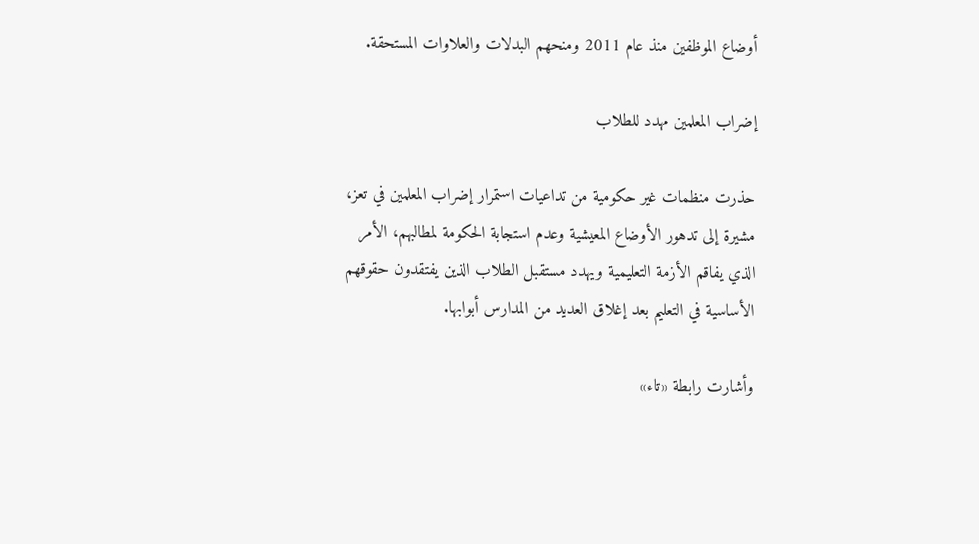أوضاع الموظفين منذ عام 2011 ومنحهم البدلات والعلاوات المستحقة.

إضراب المعلمين مهدد للطلاب

حذرت منظمات غير حكومية من تداعيات استمرار إضراب المعلمين في تعز، مشيرة إلى تدهور الأوضاع المعيشية وعدم استجابة الحكومة لمطالبهم، الأمر الذي يفاقم الأزمة التعليمية ويهدد مستقبل الطلاب الذين يفتقدون حقوقهم الأساسية في التعليم بعد إغلاق العديد من المدارس أبوابها.

وأشارت رابطة «تاء»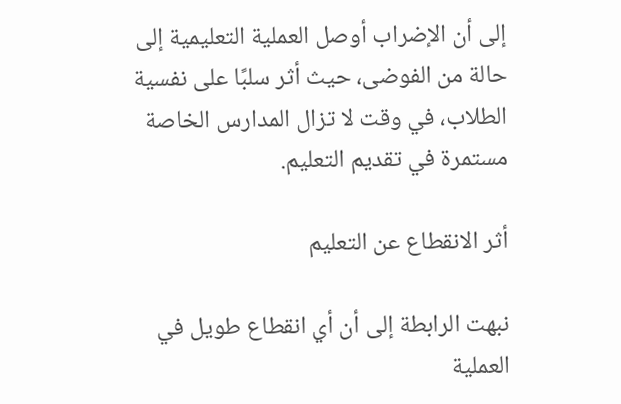إلى أن الإضراب أوصل العملية التعليمية إلى حالة من الفوضى، حيث أثر سلبًا على نفسية الطلاب، في وقت لا تزال المدارس الخاصة مستمرة في تقديم التعليم.

أثر الانقطاع عن التعليم

نبهت الرابطة إلى أن أي انقطاع طويل في العملية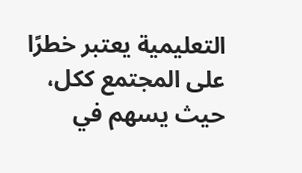التعليمية يعتبر خطرًا على المجتمع ككل، حيث يسهم في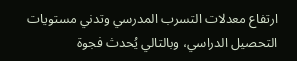ارتفاع معدلات التسرب المدرسي وتدني مستويات التحصيل الدراسي، وبالتالي يُحدث فجوة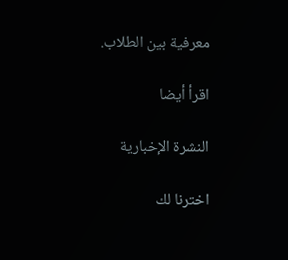معرفية بين الطلاب.

اقرأ أيضا

النشرة الإخبارية

اخترنا لك